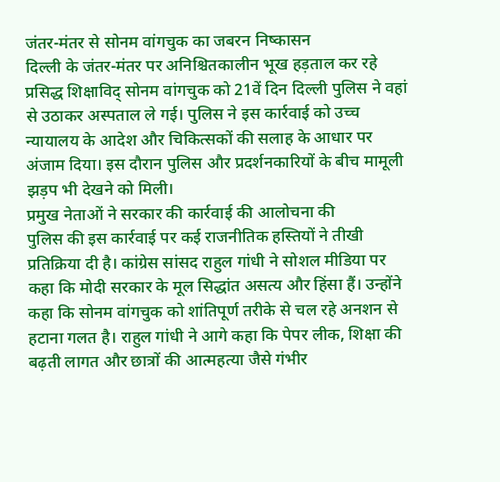जंतर-मंतर से सोनम वांगचुक का जबरन निष्कासन
दिल्ली के जंतर-मंतर पर अनिश्चितकालीन भूख हड़ताल कर रहे प्रसिद्ध शिक्षाविद् सोनम वांगचुक को 21वें दिन दिल्ली पुलिस ने वहां से उठाकर अस्पताल ले गई। पुलिस ने इस कार्रवाई को उच्च न्यायालय के आदेश और चिकित्सकों की सलाह के आधार पर अंजाम दिया। इस दौरान पुलिस और प्रदर्शनकारियों के बीच मामूली झड़प भी देखने को मिली।
प्रमुख नेताओं ने सरकार की कार्रवाई की आलोचना की
पुलिस की इस कार्रवाई पर कई राजनीतिक हस्तियों ने तीखी प्रतिक्रिया दी है। कांग्रेस सांसद राहुल गांधी ने सोशल मीडिया पर कहा कि मोदी सरकार के मूल सिद्धांत असत्य और हिंसा हैं। उन्होंने कहा कि सोनम वांगचुक को शांतिपूर्ण तरीके से चल रहे अनशन से हटाना गलत है। राहुल गांधी ने आगे कहा कि पेपर लीक, शिक्षा की बढ़ती लागत और छात्रों की आत्महत्या जैसे गंभीर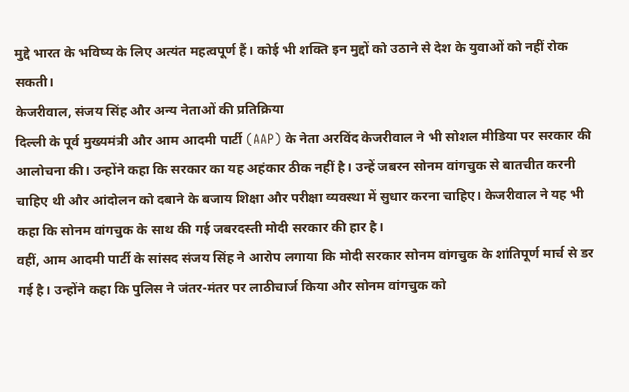मुद्दे भारत के भविष्य के लिए अत्यंत महत्वपूर्ण हैं। कोई भी शक्ति इन मुद्दों को उठाने से देश के युवाओं को नहीं रोक सकती।
केजरीवाल, संजय सिंह और अन्य नेताओं की प्रतिक्रिया
दिल्ली के पूर्व मुख्यमंत्री और आम आदमी पार्टी (AAP) के नेता अरविंद केजरीवाल ने भी सोशल मीडिया पर सरकार की आलोचना की। उन्होंने कहा कि सरकार का यह अहंकार ठीक नहीं है। उन्हें जबरन सोनम वांगचुक से बातचीत करनी चाहिए थी और आंदोलन को दबाने के बजाय शिक्षा और परीक्षा व्यवस्था में सुधार करना चाहिए। केजरीवाल ने यह भी कहा कि सोनम वांगचुक के साथ की गई जबरदस्ती मोदी सरकार की हार है।
वहीं, आम आदमी पार्टी के सांसद संजय सिंह ने आरोप लगाया कि मोदी सरकार सोनम वांगचुक के शांतिपूर्ण मार्च से डर गई है। उन्होंने कहा कि पुलिस ने जंतर-मंतर पर लाठीचार्ज किया और सोनम वांगचुक को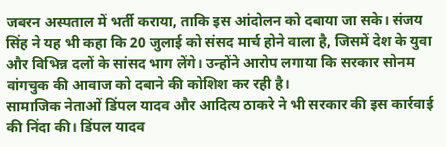जबरन अस्पताल में भर्ती कराया, ताकि इस आंदोलन को दबाया जा सके। संजय सिंह ने यह भी कहा कि 20 जुलाई को संसद मार्च होने वाला है, जिसमें देश के युवा और विभिन्न दलों के सांसद भाग लेंगे। उन्होंने आरोप लगाया कि सरकार सोनम वांगचुक की आवाज को दबाने की कोशिश कर रही है।
सामाजिक नेताओं डिंपल यादव और आदित्य ठाकरे ने भी सरकार की इस कार्रवाई की निंदा की। डिंपल यादव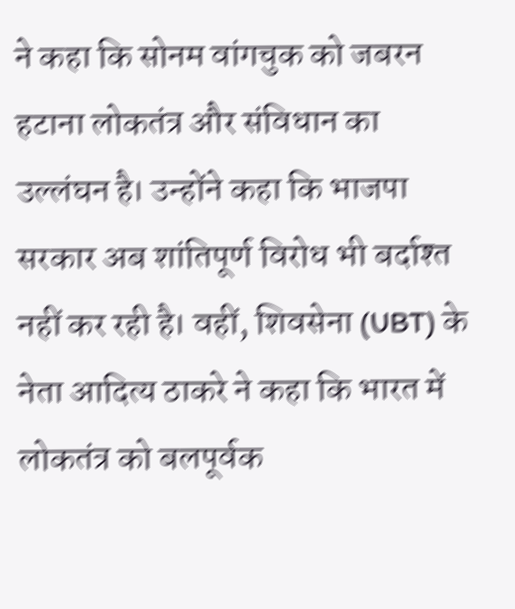ने कहा कि सोनम वांगचुक को जबरन हटाना लोकतंत्र और संविधान का उल्लंघन है। उन्होंने कहा कि भाजपा सरकार अब शांतिपूर्ण विरोध भी बर्दाश्त नहीं कर रही है। वहीं, शिवसेना (UBT) के नेता आदित्य ठाकरे ने कहा कि भारत में लोकतंत्र को बलपूर्वक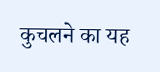कुचलने का यह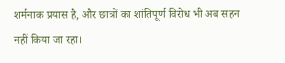शर्मनाक प्रयास है, और छात्रों का शांतिपूर्ण विरोध भी अब सहन नहीं किया जा रहा।